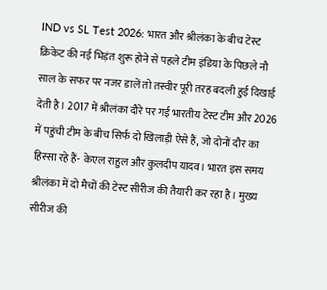IND vs SL Test 2026: भारत और श्रीलंका के बीच टेस्ट क्रिकेट की नई भिड़ंत शुरू होने से पहले टीम इंडिया के पिछले नौ साल के सफर पर नजर डालें तो तस्वीर पूरी तरह बदली हुई दिखाई देती है। 2017 में श्रीलंका दौरे पर गई भारतीय टेस्ट टीम और 2026 में पहुंची टीम के बीच सिर्फ दो खिलाड़ी ऐसे हैं, जो दोनों दौर का हिस्सा रहे हैं- केएल राहुल और कुलदीप यादव। भारत इस समय श्रीलंका में दो मैचों की टेस्ट सीरीज की तैयारी कर रहा है। मुख्य सीरीज की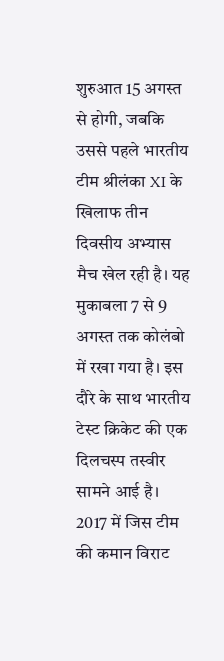शुरुआत 15 अगस्त से होगी, जबकि उससे पहले भारतीय टीम श्रीलंका XI के खिलाफ तीन दिवसीय अभ्यास मैच खेल रही है। यह मुकाबला 7 से 9 अगस्त तक कोलंबो में रखा गया है। इस दौरे के साथ भारतीय टेस्ट क्रिकेट की एक दिलचस्प तस्वीर सामने आई है। 2017 में जिस टीम की कमान विराट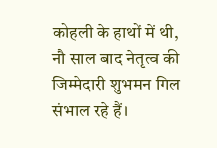कोहली के हाथों में थी, नौ साल बाद नेतृत्व की जिम्मेदारी शुभमन गिल संभाल रहे हैं।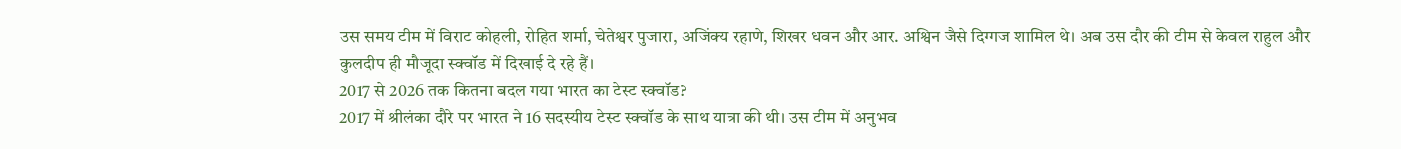उस समय टीम में विराट कोहली, रोहित शर्मा, चेतेश्वर पुजारा, अजिंक्य रहाणे, शिखर धवन और आर. अश्विन जैसे दिग्गज शामिल थे। अब उस दौर की टीम से केवल राहुल और कुलदीप ही मौजूदा स्क्वॉड में दिखाई दे रहे हैं।
2017 से 2026 तक कितना बदल गया भारत का टेस्ट स्क्वॉड?
2017 में श्रीलंका दौरे पर भारत ने 16 सदस्यीय टेस्ट स्क्वॉड के साथ यात्रा की थी। उस टीम में अनुभव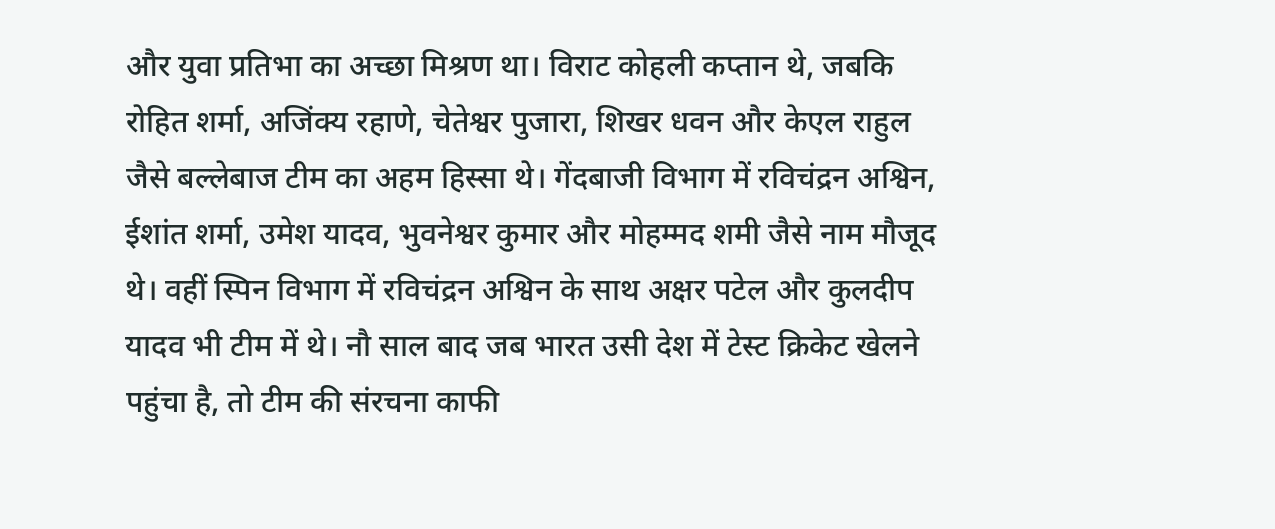और युवा प्रतिभा का अच्छा मिश्रण था। विराट कोहली कप्तान थे, जबकि रोहित शर्मा, अजिंक्य रहाणे, चेतेश्वर पुजारा, शिखर धवन और केएल राहुल जैसे बल्लेबाज टीम का अहम हिस्सा थे। गेंदबाजी विभाग में रविचंद्रन अश्विन, ईशांत शर्मा, उमेश यादव, भुवनेश्वर कुमार और मोहम्मद शमी जैसे नाम मौजूद थे। वहीं स्पिन विभाग में रविचंद्रन अश्विन के साथ अक्षर पटेल और कुलदीप यादव भी टीम में थे। नौ साल बाद जब भारत उसी देश में टेस्ट क्रिकेट खेलने पहुंचा है, तो टीम की संरचना काफी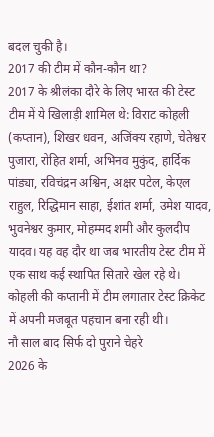बदल चुकी है।
2017 की टीम में कौन-कौन था?
2017 के श्रीलंका दौरे के लिए भारत की टेस्ट टीम में ये खिलाड़ी शामिल थे: विराट कोहली (कप्तान), शिखर धवन, अजिंक्य रहाणे, चेतेश्वर पुजारा, रोहित शर्मा, अभिनव मुकुंद, हार्दिक पांड्या, रविचंद्रन अश्विन, अक्षर पटेल, केएल राहुल, रिद्धिमान साहा, ईशांत शर्मा, उमेश यादव, भुवनेश्वर कुमार, मोहम्मद शमी और कुलदीप यादव। यह वह दौर था जब भारतीय टेस्ट टीम में एक साथ कई स्थापित सितारे खेल रहे थे। कोहली की कप्तानी में टीम लगातार टेस्ट क्रिकेट में अपनी मजबूत पहचान बना रही थी।
नौ साल बाद सिर्फ दो पुराने चेहरे
2026 के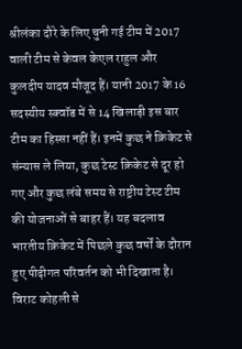श्रीलंका दौरे के लिए चुनी गई टीम में 2017 वाली टीम से केवल केएल राहुल और कुलदीप यादव मौजूद हैं। यानी 2017 के 16 सदस्यीय स्क्वॉड में से 14 खिलाड़ी इस बार टीम का हिस्सा नहीं हैं। इनमें कुछ ने क्रिकेट से संन्यास ले लिया, कुछ टेस्ट क्रिकेट से दूर हो गए और कुछ लंबे समय से राष्ट्रीय टेस्ट टीम की योजनाओं से बाहर हैं। यह बदलाव भारतीय क्रिकेट में पिछले कुछ वर्षों के दौरान हुए पीढ़ीगत परिवर्तन को भी दिखाता है।
विराट कोहली से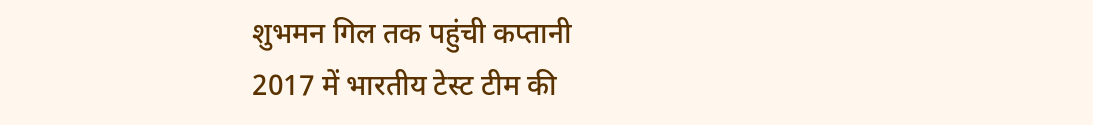शुभमन गिल तक पहुंची कप्तानी
2017 में भारतीय टेस्ट टीम की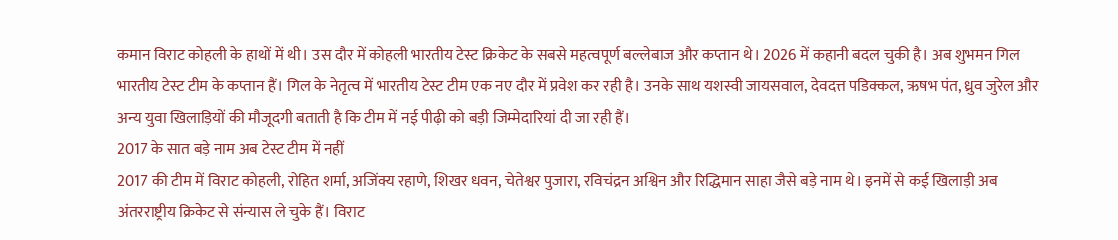कमान विराट कोहली के हाथों में थी। उस दौर में कोहली भारतीय टेस्ट क्रिकेट के सबसे महत्वपूर्ण बल्लेबाज और कप्तान थे। 2026 में कहानी बदल चुकी है। अब शुभमन गिल भारतीय टेस्ट टीम के कप्तान हैं। गिल के नेतृत्व में भारतीय टेस्ट टीम एक नए दौर में प्रवेश कर रही है। उनके साथ यशस्वी जायसवाल, देवदत्त पडिक्कल, ऋषभ पंत, ध्रुव जुरेल और अन्य युवा खिलाड़ियों की मौजूदगी बताती है कि टीम में नई पीढ़ी को बड़ी जिम्मेदारियां दी जा रही हैं।
2017 के सात बड़े नाम अब टेस्ट टीम में नहीं
2017 की टीम में विराट कोहली, रोहित शर्मा, अजिंक्य रहाणे, शिखर धवन, चेतेश्वर पुजारा, रविचंद्रन अश्विन और रिद्धिमान साहा जैसे बड़े नाम थे। इनमें से कई खिलाड़ी अब अंतरराष्ट्रीय क्रिकेट से संन्यास ले चुके हैं। विराट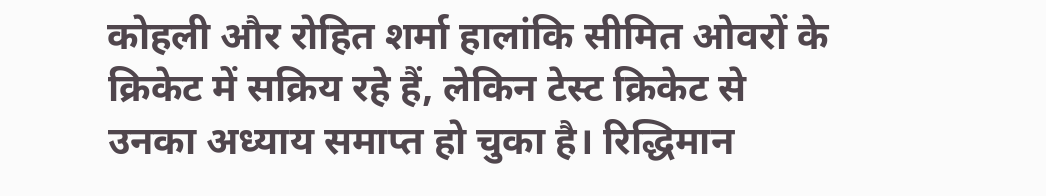कोहली और रोहित शर्मा हालांकि सीमित ओवरों के क्रिकेट में सक्रिय रहे हैं, लेकिन टेस्ट क्रिकेट से उनका अध्याय समाप्त हो चुका है। रिद्धिमान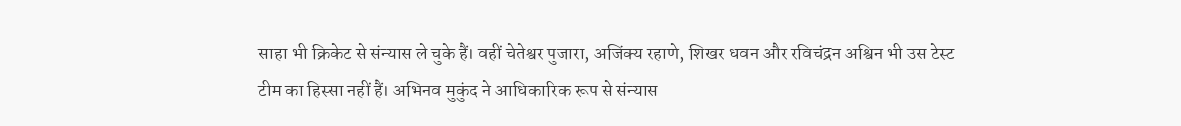साहा भी क्रिकेट से संन्यास ले चुके हैं। वहीं चेतेश्वर पुजारा, अजिंक्य रहाणे, शिखर धवन और रविचंद्रन अश्विन भी उस टेस्ट टीम का हिस्सा नहीं हैं। अभिनव मुकुंद ने आधिकारिक रूप से संन्यास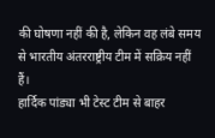की घोषणा नहीं की है, लेकिन वह लंबे समय से भारतीय अंतरराष्ट्रीय टीम में सक्रिय नहीं हैं।
हार्दिक पांड्या भी टेस्ट टीम से बाहर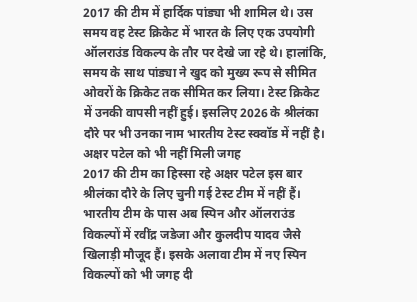2017 की टीम में हार्दिक पांड्या भी शामिल थे। उस समय वह टेस्ट क्रिकेट में भारत के लिए एक उपयोगी ऑलराउंड विकल्प के तौर पर देखे जा रहे थे। हालांकि, समय के साथ पांड्या ने खुद को मुख्य रूप से सीमित ओवरों के क्रिकेट तक सीमित कर लिया। टेस्ट क्रिकेट में उनकी वापसी नहीं हुई। इसलिए 2026 के श्रीलंका दौरे पर भी उनका नाम भारतीय टेस्ट स्क्वॉड में नहीं है।
अक्षर पटेल को भी नहीं मिली जगह
2017 की टीम का हिस्सा रहे अक्षर पटेल इस बार श्रीलंका दौरे के लिए चुनी गई टेस्ट टीम में नहीं हैं। भारतीय टीम के पास अब स्पिन और ऑलराउंड विकल्पों में रवींद्र जडेजा और कुलदीप यादव जैसे खिलाड़ी मौजूद हैं। इसके अलावा टीम में नए स्पिन विकल्पों को भी जगह दी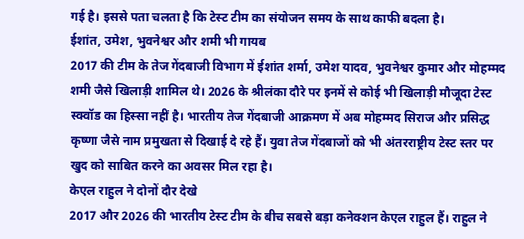गई है। इससे पता चलता है कि टेस्ट टीम का संयोजन समय के साथ काफी बदला है।
ईशांत, उमेश, भुवनेश्वर और शमी भी गायब
2017 की टीम के तेज गेंदबाजी विभाग में ईशांत शर्मा, उमेश यादव, भुवनेश्वर कुमार और मोहम्मद शमी जैसे खिलाड़ी शामिल थे। 2026 के श्रीलंका दौरे पर इनमें से कोई भी खिलाड़ी मौजूदा टेस्ट स्क्वॉड का हिस्सा नहीं है। भारतीय तेज गेंदबाजी आक्रमण में अब मोहम्मद सिराज और प्रसिद्ध कृष्णा जैसे नाम प्रमुखता से दिखाई दे रहे हैं। युवा तेज गेंदबाजों को भी अंतरराष्ट्रीय टेस्ट स्तर पर खुद को साबित करने का अवसर मिल रहा है।
केएल राहुल ने दोनों दौर देखे
2017 और 2026 की भारतीय टेस्ट टीम के बीच सबसे बड़ा कनेक्शन केएल राहुल हैं। राहुल ने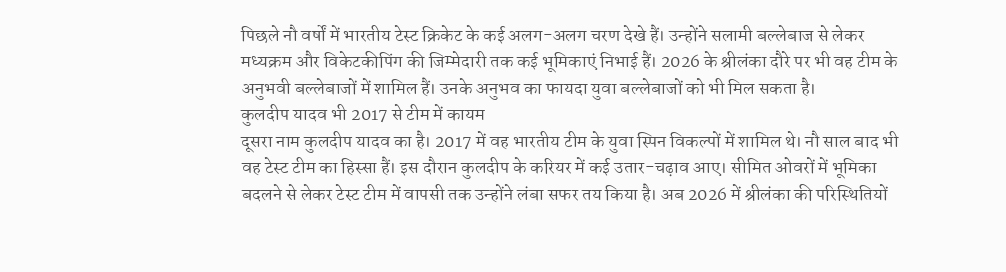पिछले नौ वर्षों में भारतीय टेस्ट क्रिकेट के कई अलग-अलग चरण देखे हैं। उन्होंने सलामी बल्लेबाज से लेकर मध्यक्रम और विकेटकीपिंग की जिम्मेदारी तक कई भूमिकाएं निभाई हैं। 2026 के श्रीलंका दौरे पर भी वह टीम के अनुभवी बल्लेबाजों में शामिल हैं। उनके अनुभव का फायदा युवा बल्लेबाजों को भी मिल सकता है।
कुलदीप यादव भी 2017 से टीम में कायम
दूसरा नाम कुलदीप यादव का है। 2017 में वह भारतीय टीम के युवा स्पिन विकल्पों में शामिल थे। नौ साल बाद भी वह टेस्ट टीम का हिस्सा हैं। इस दौरान कुलदीप के करियर में कई उतार-चढ़ाव आए। सीमित ओवरों में भूमिका बदलने से लेकर टेस्ट टीम में वापसी तक उन्होंने लंबा सफर तय किया है। अब 2026 में श्रीलंका की परिस्थितियों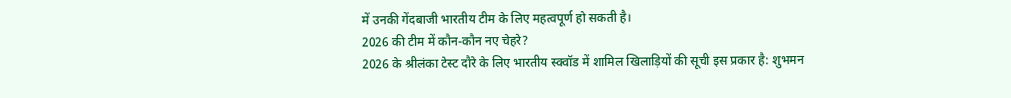में उनकी गेंदबाजी भारतीय टीम के लिए महत्वपूर्ण हो सकती है।
2026 की टीम में कौन-कौन नए चेहरे?
2026 के श्रीलंका टेस्ट दौरे के लिए भारतीय स्क्वॉड में शामिल खिलाड़ियों की सूची इस प्रकार है: शुभमन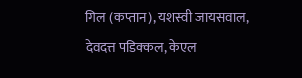गिल (कप्तान), यशस्वी जायसवाल, देवदत्त पडिक्कल, केएल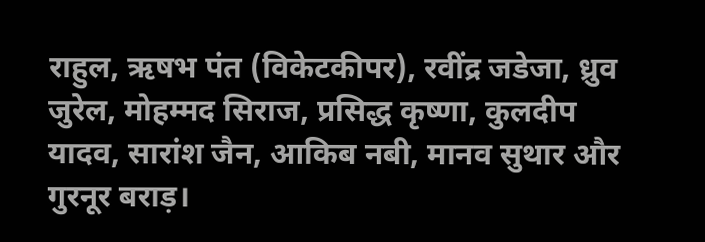राहुल, ऋषभ पंत (विकेटकीपर), रवींद्र जडेजा, ध्रुव जुरेल, मोहम्मद सिराज, प्रसिद्ध कृष्णा, कुलदीप यादव, सारांश जैन, आकिब नबी, मानव सुथार और गुरनूर बराड़।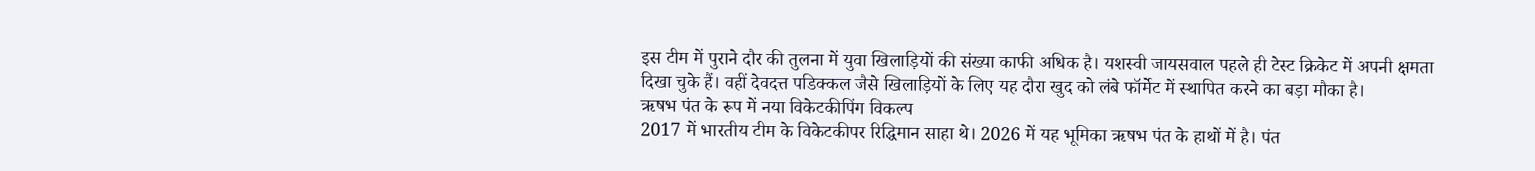इस टीम में पुराने दौर की तुलना में युवा खिलाड़ियों की संख्या काफी अधिक है। यशस्वी जायसवाल पहले ही टेस्ट क्रिकेट में अपनी क्षमता दिखा चुके हैं। वहीं देवदत्त पडिक्कल जैसे खिलाड़ियों के लिए यह दौरा खुद को लंबे फॉर्मेट में स्थापित करने का बड़ा मौका है।
ऋषभ पंत के रूप में नया विकेटकीपिंग विकल्प
2017 में भारतीय टीम के विकेटकीपर रिद्धिमान साहा थे। 2026 में यह भूमिका ऋषभ पंत के हाथों में है। पंत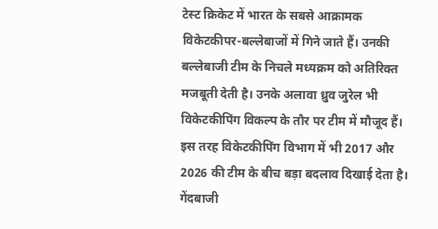टेस्ट क्रिकेट में भारत के सबसे आक्रामक विकेटकीपर-बल्लेबाजों में गिने जाते हैं। उनकी बल्लेबाजी टीम के निचले मध्यक्रम को अतिरिक्त मजबूती देती है। उनके अलावा ध्रुव जुरेल भी विकेटकीपिंग विकल्प के तौर पर टीम में मौजूद हैं। इस तरह विकेटकीपिंग विभाग में भी 2017 और 2026 की टीम के बीच बड़ा बदलाव दिखाई देता है।
गेंदबाजी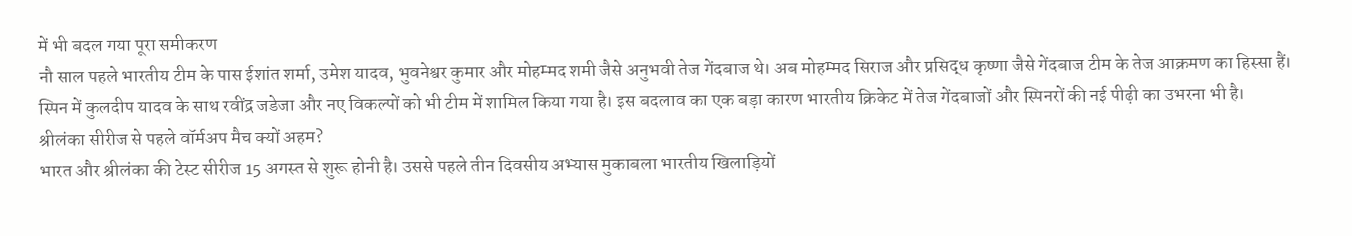में भी बदल गया पूरा समीकरण
नौ साल पहले भारतीय टीम के पास ईशांत शर्मा, उमेश यादव, भुवनेश्वर कुमार और मोहम्मद शमी जैसे अनुभवी तेज गेंदबाज थे। अब मोहम्मद सिराज और प्रसिद्ध कृष्णा जैसे गेंदबाज टीम के तेज आक्रमण का हिस्सा हैं। स्पिन में कुलदीप यादव के साथ रवींद्र जडेजा और नए विकल्पों को भी टीम में शामिल किया गया है। इस बदलाव का एक बड़ा कारण भारतीय क्रिकेट में तेज गेंदबाजों और स्पिनरों की नई पीढ़ी का उभरना भी है।
श्रीलंका सीरीज से पहले वॉर्मअप मैच क्यों अहम?
भारत और श्रीलंका की टेस्ट सीरीज 15 अगस्त से शुरू होनी है। उससे पहले तीन दिवसीय अभ्यास मुकाबला भारतीय खिलाड़ियों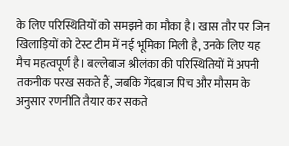के लिए परिस्थितियों को समझने का मौका है। खास तौर पर जिन खिलाड़ियों को टेस्ट टीम में नई भूमिका मिली है, उनके लिए यह मैच महत्वपूर्ण है। बल्लेबाज श्रीलंका की परिस्थितियों में अपनी तकनीक परख सकते हैं, जबकि गेंदबाज पिच और मौसम के अनुसार रणनीति तैयार कर सकते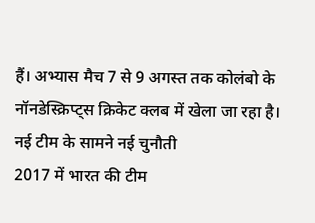हैं। अभ्यास मैच 7 से 9 अगस्त तक कोलंबो के नॉनडेस्क्रिप्ट्स क्रिकेट क्लब में खेला जा रहा है।
नई टीम के सामने नई चुनौती
2017 में भारत की टीम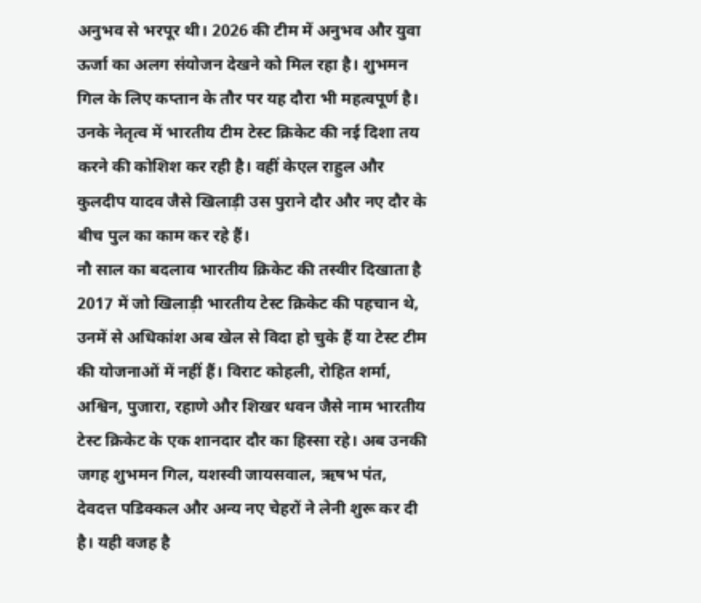अनुभव से भरपूर थी। 2026 की टीम में अनुभव और युवा ऊर्जा का अलग संयोजन देखने को मिल रहा है। शुभमन गिल के लिए कप्तान के तौर पर यह दौरा भी महत्वपूर्ण है। उनके नेतृत्व में भारतीय टीम टेस्ट क्रिकेट की नई दिशा तय करने की कोशिश कर रही है। वहीं केएल राहुल और कुलदीप यादव जैसे खिलाड़ी उस पुराने दौर और नए दौर के बीच पुल का काम कर रहे हैं।
नौ साल का बदलाव भारतीय क्रिकेट की तस्वीर दिखाता है
2017 में जो खिलाड़ी भारतीय टेस्ट क्रिकेट की पहचान थे, उनमें से अधिकांश अब खेल से विदा हो चुके हैं या टेस्ट टीम की योजनाओं में नहीं हैं। विराट कोहली, रोहित शर्मा, अश्विन, पुजारा, रहाणे और शिखर धवन जैसे नाम भारतीय टेस्ट क्रिकेट के एक शानदार दौर का हिस्सा रहे। अब उनकी जगह शुभमन गिल, यशस्वी जायसवाल, ऋषभ पंत, देवदत्त पडिक्कल और अन्य नए चेहरों ने लेनी शुरू कर दी है। यही वजह है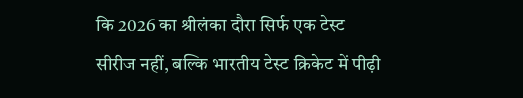कि 2026 का श्रीलंका दौरा सिर्फ एक टेस्ट सीरीज नहीं, बल्कि भारतीय टेस्ट क्रिकेट में पीढ़ी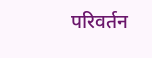परिवर्तन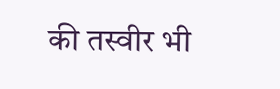की तस्वीर भी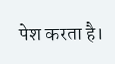पेश करता है।